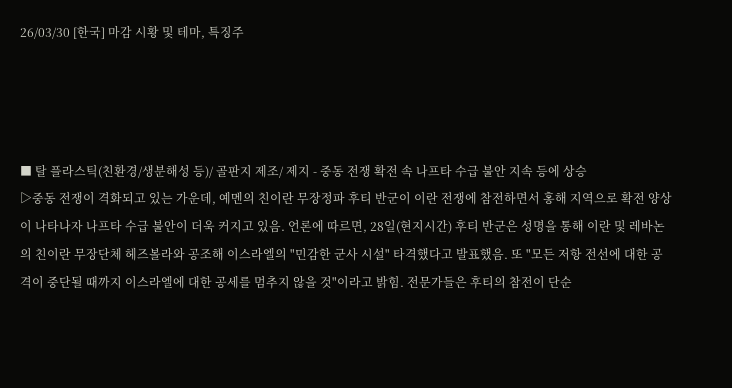26/03/30 [한국] 마감 시황 및 테마, 특징주




■ 탈 플라스틱(친환경/생분해성 등)/ 골판지 제조/ 제지 - 중동 전쟁 확전 속 나프타 수급 불안 지속 등에 상승
▷중동 전쟁이 격화되고 있는 가운데, 예멘의 친이란 무장정파 후티 반군이 이란 전쟁에 참전하면서 홍해 지역으로 확전 양상이 나타나자 나프타 수급 불안이 더욱 커지고 있음. 언론에 따르면, 28일(현지시간) 후티 반군은 성명을 통해 이란 및 레바논의 친이란 무장단체 헤즈볼라와 공조해 이스라엘의 "민감한 군사 시설" 타격했다고 발표했음. 또 "모든 저항 전선에 대한 공격이 중단될 때까지 이스라엘에 대한 공세를 멈추지 않을 것"이라고 밝힘. 전문가들은 후티의 참전이 단순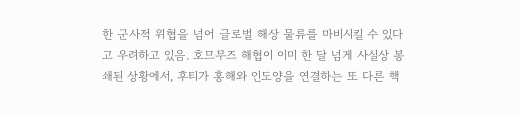한 군사적 위협을 넘어 글로벌 해상 물류를 마비시킬 수 있다고 우려하고 있음. 호므무즈 해협이 이미 한 달 넘게 사실상 봉쇄된 상황에서, 후티가 홍해와 인도양을 연결하는 또 다른 핵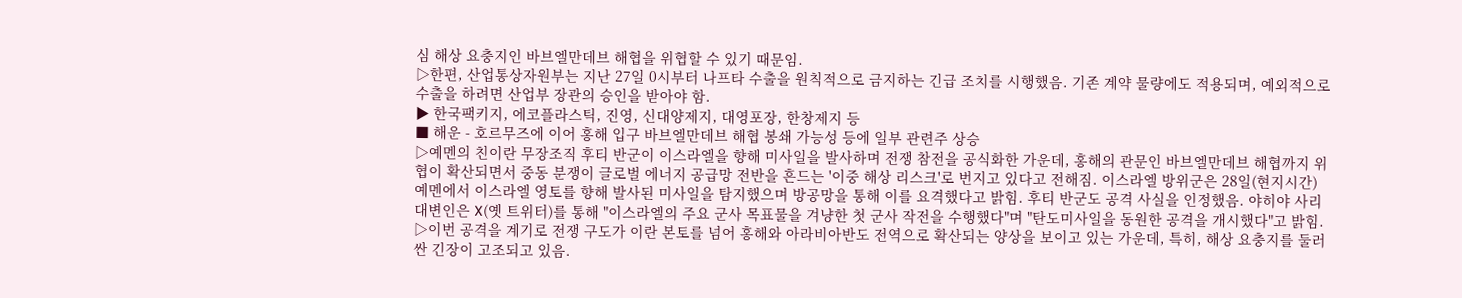심 해상 요충지인 바브엘만데브 해협을 위협할 수 있기 때문임.
▷한편, 산업통상자원부는 지난 27일 0시부터 나프타 수출을 원칙적으로 금지하는 긴급 조치를 시행했음. 기존 계약 물량에도 적용되며, 예외적으로 수출을 하려면 산업부 장관의 승인을 받아야 함.
▶ 한국팩키지, 에코플라스틱, 진영, 신대양제지, 대영포장, 한창제지 등
■ 해운 - 호르무즈에 이어 홍해 입구 바브엘만데브 해협 봉쇄 가능성 등에 일부 관련주 상승
▷예멘의 친이란 무장조직 후티 반군이 이스라엘을 향해 미사일을 발사하며 전쟁 참전을 공식화한 가운데, 홍해의 관문인 바브엘만데브 해협까지 위협이 확산되면서 중동 분쟁이 글로벌 에너지 공급망 전반을 흔드는 '이중 해상 리스크'로 번지고 있다고 전해짐. 이스라엘 방위군은 28일(현지시간) 예멘에서 이스라엘 영토를 향해 발사된 미사일을 탐지했으며 방공망을 통해 이를 요격했다고 밝힘. 후티 반군도 공격 사실을 인정했음. 야히야 사리 대변인은 X(옛 트위터)를 통해 "이스라엘의 주요 군사 목표물을 겨냥한 첫 군사 작전을 수행했다"며 "탄도미사일을 동원한 공격을 개시했다"고 밝힘.
▷이번 공격을 계기로 전쟁 구도가 이란 본토를 넘어 홍해와 아라비아반도 전역으로 확산되는 양상을 보이고 있는 가운데, 특히, 해상 요충지를 둘러싼 긴장이 고조되고 있음.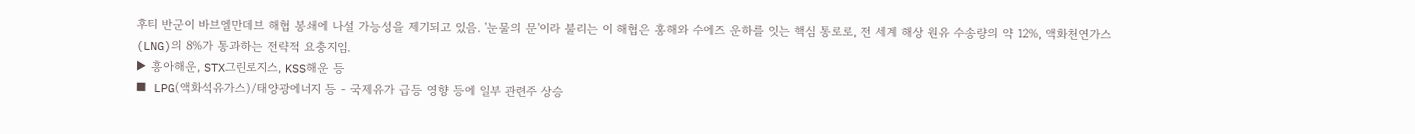후티 반군이 바브엘만데브 해협 봉쇄에 나설 가능성을 제기되고 있음. '눈물의 문'이라 불리는 이 해협은 홍해와 수에즈 운하를 잇는 핵심 통로로, 전 세계 해상 원유 수송량의 약 12%, 액화천연가스(LNG)의 8%가 통과하는 전략적 요충지임.
▶ 흥아해운, STX그린로지스, KSS해운 등
■ LPG(액화석유가스)/태양광에너지 등 - 국제유가 급등 영향 등에 일부 관련주 상승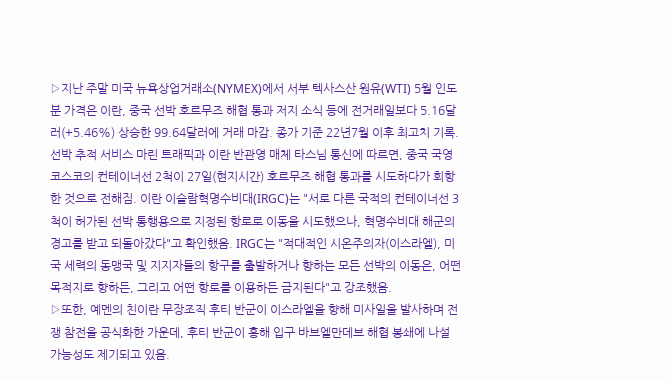▷지난 주말 미국 뉴욕상업거래소(NYMEX)에서 서부 텍사스산 원유(WTI) 5월 인도분 가격은 이란, 중국 선박 호르무즈 해협 통과 저지 소식 등에 전거래일보다 5.16달러(+5.46%) 상승한 99.64달러에 거래 마감. 종가 기준 22년7월 이후 최고치 기록. 선박 추적 서비스 마린 트래픽과 이란 반관영 매체 타스님 통신에 따르면, 중국 국영 코스코의 컨테이너선 2척이 27일(현지시간) 호르무즈 해협 통과를 시도하다가 회항한 것으로 전해짐. 이란 이슬람혁명수비대(IRGC)는 "서로 다른 국적의 컨테이너선 3척이 허가된 선박 통행용으로 지정된 항로로 이동을 시도했으나, 혁명수비대 해군의 경고를 받고 되돌아갔다"고 확인했음. IRGC는 "적대적인 시온주의자(이스라엘), 미국 세력의 동맹국 및 지지자들의 항구를 출발하거나 향하는 모든 선박의 이동은, 어떤 목적지로 향하든, 그리고 어떤 항로를 이용하든 금지된다"고 강조했음.
▷또한, 예멘의 친이란 무장조직 후티 반군이 이스라엘을 향해 미사일을 발사하며 전쟁 참전을 공식화한 가운데, 후티 반군이 홍해 입구 바브엘만데브 해협 봉쇄에 나설 가능성도 제기되고 있음.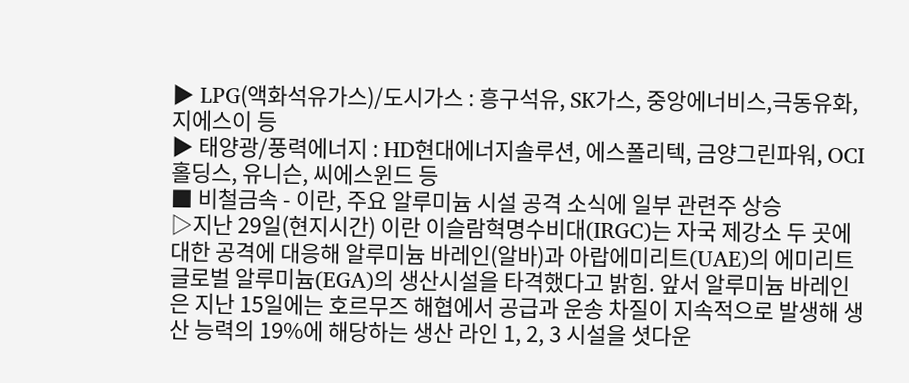▶ LPG(액화석유가스)/도시가스 : 흥구석유, SK가스, 중앙에너비스,극동유화, 지에스이 등
▶ 태양광/풍력에너지 : HD현대에너지솔루션, 에스폴리텍, 금양그린파워, OCI홀딩스, 유니슨, 씨에스윈드 등
■ 비철금속 - 이란, 주요 알루미늄 시설 공격 소식에 일부 관련주 상승
▷지난 29일(현지시간) 이란 이슬람혁명수비대(IRGC)는 자국 제강소 두 곳에 대한 공격에 대응해 알루미늄 바레인(알바)과 아랍에미리트(UAE)의 에미리트 글로벌 알루미늄(EGA)의 생산시설을 타격했다고 밝힘. 앞서 알루미늄 바레인은 지난 15일에는 호르무즈 해협에서 공급과 운송 차질이 지속적으로 발생해 생산 능력의 19%에 해당하는 생산 라인 1, 2, 3 시설을 셧다운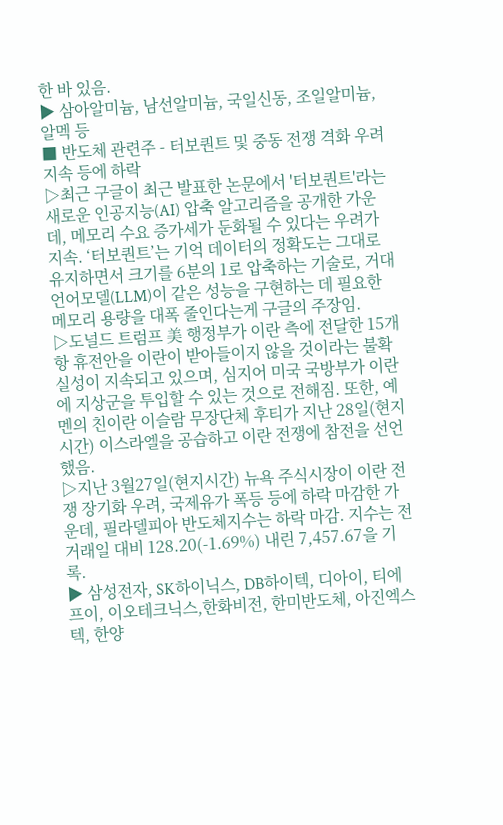한 바 있음.
▶ 삼아알미늄, 남선알미늄, 국일신동, 조일알미늄, 알멕 등
■ 반도체 관련주 - 터보퀀트 및 중동 전쟁 격화 우려 지속 등에 하락
▷최근 구글이 최근 발표한 논문에서 '터보퀀트'라는 새로운 인공지능(AI) 압축 알고리즘을 공개한 가운데, 메모리 수요 증가세가 둔화될 수 있다는 우려가 지속. ‘터보퀀트’는 기억 데이터의 정확도는 그대로 유지하면서 크기를 6분의 1로 압축하는 기술로, 거대언어모델(LLM)이 같은 성능을 구현하는 데 필요한 메모리 용량을 대폭 줄인다는게 구글의 주장임.
▷도널드 트럼프 美 행정부가 이란 측에 전달한 15개 항 휴전안을 이란이 받아들이지 않을 것이라는 불확실성이 지속되고 있으며, 심지어 미국 국방부가 이란에 지상군을 투입할 수 있는 것으로 전해짐. 또한, 예멘의 친이란 이슬람 무장단체 후티가 지난 28일(현지시간) 이스라엘을 공습하고 이란 전쟁에 참전을 선언했음.
▷지난 3월27일(현지시간) 뉴욕 주식시장이 이란 전쟁 장기화 우려, 국제유가 폭등 등에 하락 마감한 가운데, 필라델피아 반도체지수는 하락 마감. 지수는 전 거래일 대비 128.20(-1.69%) 내린 7,457.67을 기록.
▶ 삼성전자, SK하이닉스, DB하이텍, 디아이, 티에프이, 이오테크닉스,한화비전, 한미반도체, 아진엑스텍, 한양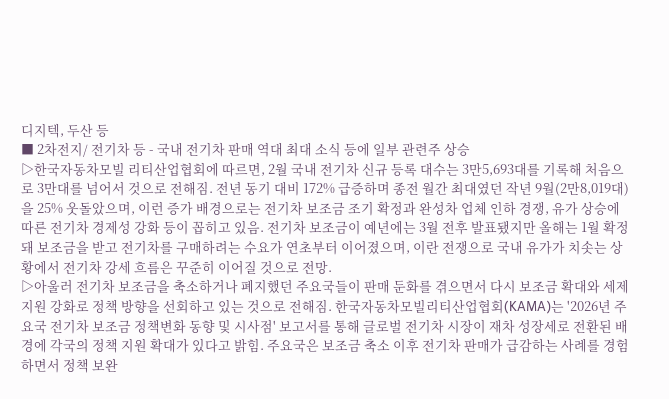디지텍, 두산 등
■ 2차전지/ 전기차 등 - 국내 전기차 판매 역대 최대 소식 등에 일부 관련주 상승
▷한국자동차모빌 리티산업협회에 따르면, 2월 국내 전기차 신규 등록 대수는 3만5,693대를 기록해 처음으로 3만대를 넘어서 것으로 전해짐. 전년 동기 대비 172% 급증하며 종전 월간 최대였던 작년 9월(2만8,019대)을 25% 웃돌았으며, 이런 증가 배경으로는 전기차 보조금 조기 확정과 완성차 업체 인하 경쟁, 유가 상승에 따른 전기차 경제성 강화 등이 꼽히고 있음. 전기차 보조금이 예년에는 3월 전후 발표됐지만 올해는 1월 확정돼 보조금을 받고 전기차를 구매하려는 수요가 연초부터 이어졌으며, 이란 전쟁으로 국내 유가가 치솟는 상황에서 전기차 강세 흐름은 꾸준히 이어질 것으로 전망.
▷아울러 전기차 보조금을 축소하거나 폐지했던 주요국들이 판매 둔화를 겪으면서 다시 보조금 확대와 세제 지원 강화로 정책 방향을 선회하고 있는 것으로 전해짐. 한국자동차모빌리티산업협회(KAMA)는 '2026년 주요국 전기차 보조금 정책변화 동향 및 시사점' 보고서를 통해 글로벌 전기차 시장이 재차 성장세로 전환된 배경에 각국의 정책 지원 확대가 있다고 밝힘. 주요국은 보조금 축소 이후 전기차 판매가 급감하는 사례를 경험하면서 정책 보완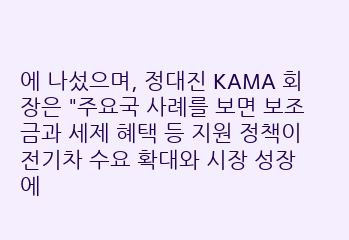에 나섰으며, 정대진 KAMA 회장은 "주요국 사례를 보면 보조금과 세제 혜택 등 지원 정책이 전기차 수요 확대와 시장 성장에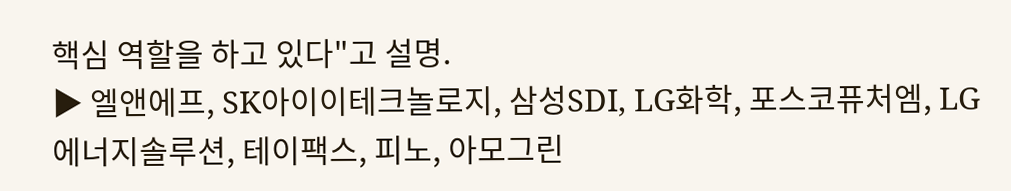핵심 역할을 하고 있다"고 설명.
▶ 엘앤에프, SK아이이테크놀로지, 삼성SDI, LG화학, 포스코퓨처엠, LG에너지솔루션, 테이팩스, 피노, 아모그린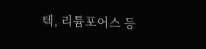텍, 리튬포어스 등